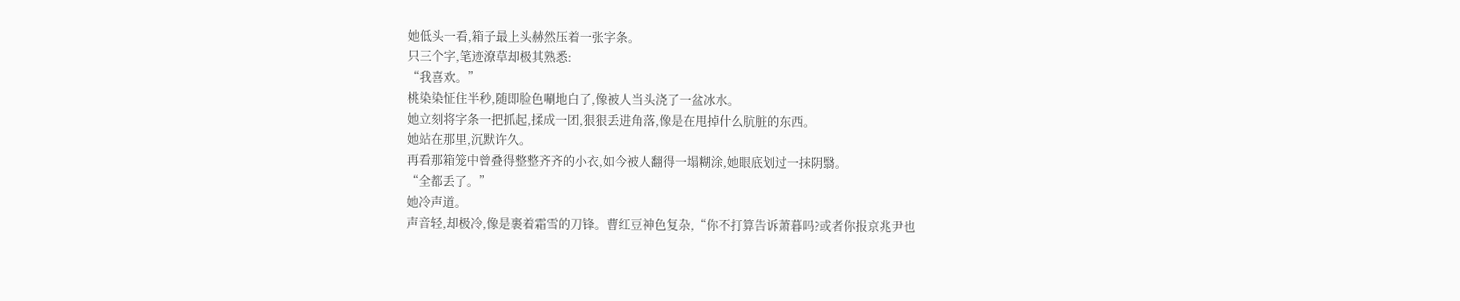她低头一看,箱子最上头赫然压着一张字条。
只三个字,笔迹潦草却极其熟悉:
“我喜欢。”
桃染染怔住半秒,随即脸色唰地白了,像被人当头浇了一盆冰水。
她立刻将字条一把抓起,揉成一团,狠狠丢进角落,像是在甩掉什么肮脏的东西。
她站在那里,沉默许久。
再看那箱笼中曾叠得整整齐齐的小衣,如今被人翻得一塌糊涂,她眼底划过一抹阴翳。
“全都丢了。”
她冷声道。
声音轻,却极冷,像是裹着霜雪的刀锋。曹红豆神色复杂,“你不打算告诉萧暮吗?或者你报京兆尹也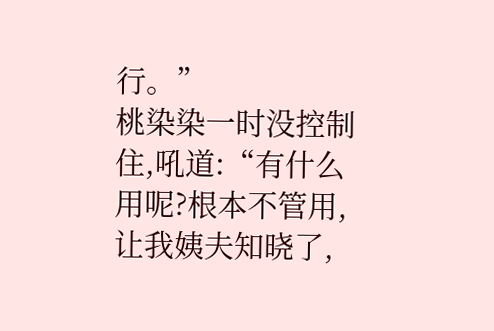行。”
桃染染一时没控制住,吼道:“有什么用呢?根本不管用,让我姨夫知晓了,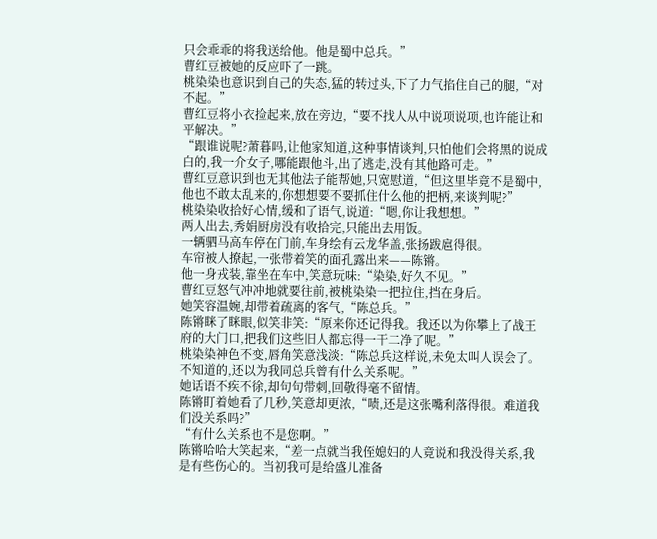只会乖乖的将我送给他。他是蜀中总兵。”
曹红豆被她的反应吓了一跳。
桃染染也意识到自己的失态,猛的转过头,下了力气掐住自己的腿,“对不起。”
曹红豆将小衣捡起来,放在旁边,“要不找人从中说项说项,也许能让和平解决。”
“跟谁说呢?萧暮吗,让他家知道,这种事情谈判,只怕他们会将黑的说成白的,我一介女子,哪能跟他斗,出了逃走,没有其他路可走。”
曹红豆意识到也无其他法子能帮她,只宽慰道,“但这里毕竟不是蜀中,他也不敢太乱来的,你想想要不要抓住什么他的把柄,来谈判呢?”
桃染染收拾好心情,缓和了语气,说道:“嗯,你让我想想。”
两人出去,秀娟厨房没有收拾完,只能出去用饭。
一辆驷马高车停在门前,车身绘有云龙华盖,张扬跋扈得很。
车帘被人撩起,一张带着笑的面孔露出来——陈锵。
他一身戎装,靠坐在车中,笑意玩味:“染染,好久不见。”
曹红豆怒气冲冲地就要往前,被桃染染一把拉住,挡在身后。
她笑容温婉,却带着疏离的客气,“陈总兵。”
陈锵眯了眯眼,似笑非笑:“原来你还记得我。我还以为你攀上了战王府的大门口,把我们这些旧人都忘得一干二净了呢。”
桃染染神色不变,唇角笑意浅淡:“陈总兵这样说,未免太叫人误会了。不知道的,还以为我同总兵曾有什么关系呢。”
她话语不疾不徐,却句句带刺,回敬得毫不留情。
陈锵盯着她看了几秒,笑意却更浓,“啧,还是这张嘴利落得很。难道我们没关系吗?”
“有什么关系也不是您啊。”
陈锵哈哈大笑起来,“差一点就当我侄媳妇的人竟说和我没得关系,我是有些伤心的。当初我可是给盛儿准备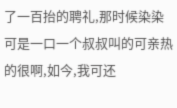了一百抬的聘礼,那时候染染可是一口一个叔叔叫的可亲热的很啊,如今,我可还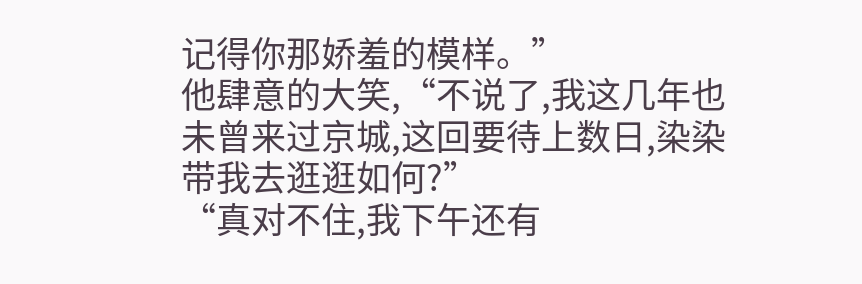记得你那娇羞的模样。”
他肆意的大笑,“不说了,我这几年也未曾来过京城,这回要待上数日,染染带我去逛逛如何?”
“真对不住,我下午还有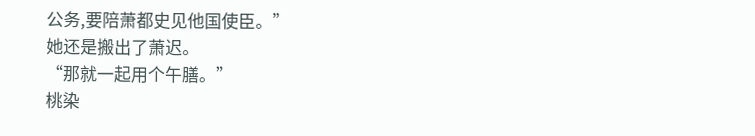公务,要陪萧都史见他国使臣。”
她还是搬出了萧迟。
“那就一起用个午膳。”
桃染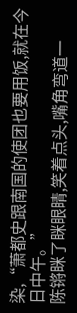染,“萧都史跟南国的使团也要用饭,就在今日中午。”
陈锵眯了眯眼睛,笑着点头,嘴角弯道一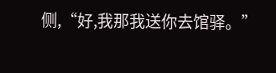侧,“好,我那我送你去馆驿。”